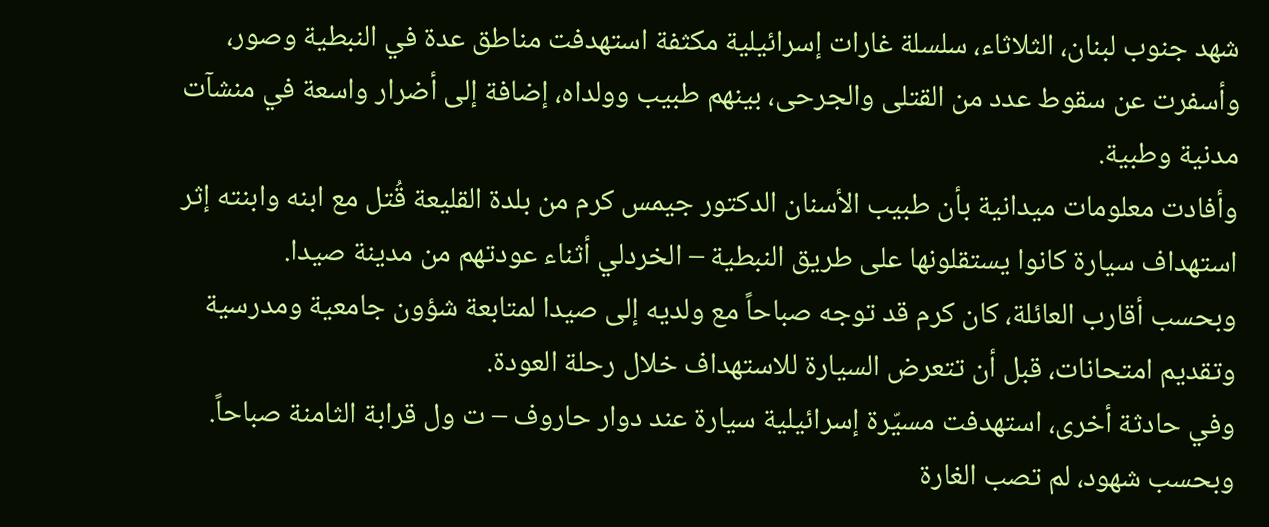شهد جنوب لبنان، الثلاثاء، سلسلة غارات إسرائيلية مكثفة استهدفت مناطق عدة في النبطية وصور، وأسفرت عن سقوط عدد من القتلى والجرحى، بينهم طبيب وولداه، إضافة إلى أضرار واسعة في منشآت مدنية وطبية.
وأفادت معلومات ميدانية بأن طبيب الأسنان الدكتور جيمس كرم من بلدة القليعة قُتل مع ابنه وابنته إثر استهداف سيارة كانوا يستقلونها على طريق النبطية – الخردلي أثناء عودتهم من مدينة صيدا.
وبحسب أقارب العائلة، كان كرم قد توجه صباحاً مع ولديه إلى صيدا لمتابعة شؤون جامعية ومدرسية وتقديم امتحانات، قبل أن تتعرض السيارة للاستهداف خلال رحلة العودة.
وفي حادثة أخرى، استهدفت مسيّرة إسرائيلية سيارة عند دوار حاروف – ت ول قرابة الثامنة صباحاً. وبحسب شهود، لم تصب الغارة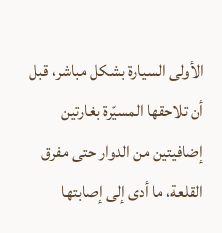الأولى السيارة بشكل مباشر، قبل أن تلاحقها المسيّرة بغارتين إضافيتين من الدوار حتى مفرق القلعة، ما أدى إلى إصابتها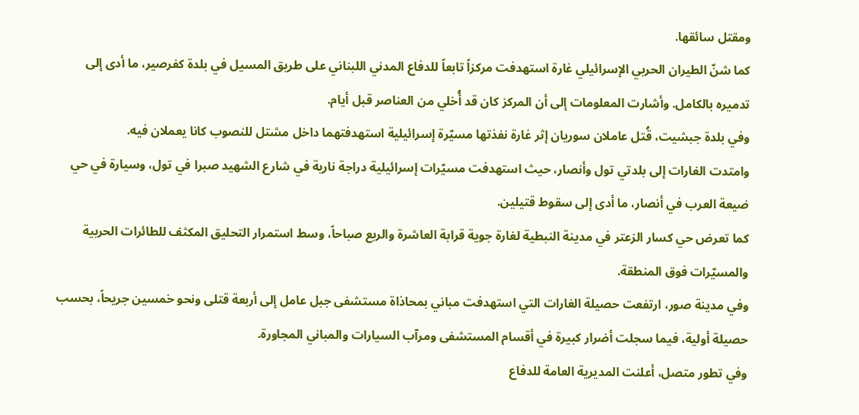ومقتل سائقها.
كما شنّ الطيران الحربي الإسرائيلي غارة استهدفت مركزاً تابعاً للدفاع المدني اللبناني على طريق المسيل في بلدة كفرصير، ما أدى إلى تدميره بالكامل. وأشارت المعلومات إلى أن المركز كان قد أُخلي من العناصر قبل أيام.
وفي بلدة جبشيت، قُتل عاملان سوريان إثر غارة نفذتها مسيّرة إسرائيلية استهدفتهما داخل مشتل للنصوب كانا يعملان فيه.
وامتدت الغارات إلى بلدتي تول وأنصار، حيث استهدفت مسيّرات إسرائيلية دراجة نارية في شارع الشهيد صبرا في تول، وسيارة في حي ضيعة العرب في أنصار، ما أدى إلى سقوط قتيلين.
كما تعرض حي كسار الزعتر في مدينة النبطية لغارة جوية قرابة العاشرة والربع صباحاً، وسط استمرار التحليق المكثف للطائرات الحربية والمسيّرات فوق المنطقة.
وفي مدينة صور، ارتفعت حصيلة الغارات التي استهدفت مباني بمحاذاة مستشفى جبل عامل إلى أربعة قتلى ونحو خمسين جريحاً، بحسب حصيلة أولية، فيما سجلت أضرار كبيرة في أقسام المستشفى ومرآب السيارات والمباني المجاورة.
وفي تطور متصل، أعلنت المديرية العامة للدفاع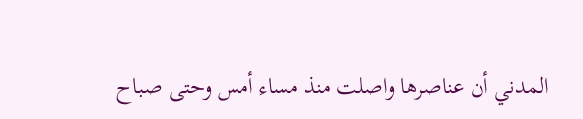المدني أن عناصرها واصلت منذ مساء أمس وحتى صباح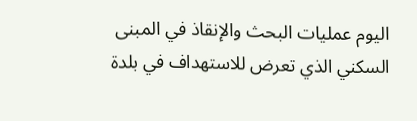اليوم عمليات البحث والإنقاذ في المبنى السكني الذي تعرض للاستهداف في بلدة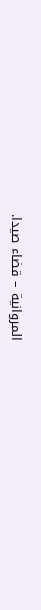المروانية – قضاء صيدا.